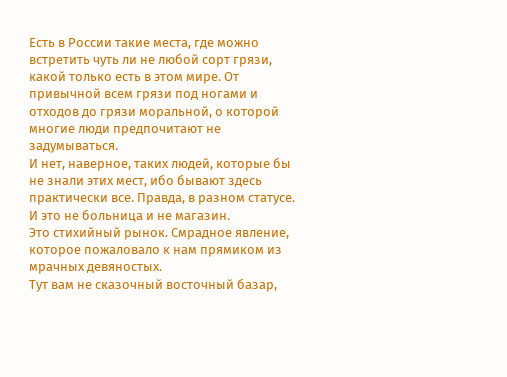Есть в России такие места, где можно встретить чуть ли не любой сорт грязи, какой только есть в этом мире. От привычной всем грязи под ногами и отходов до грязи моральной, о которой многие люди предпочитают не задумываться.
И нет, наверное, таких людей, которые бы не знали этих мест, ибо бывают здесь практически все. Правда, в разном статусе.
И это не больница и не магазин.
Это стихийный рынок. Смрадное явление, которое пожаловало к нам прямиком из мрачных девяностых.
Тут вам не сказочный восточный базар,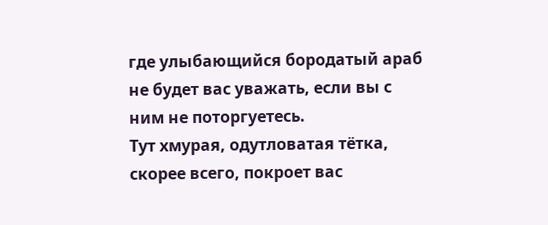где улыбающийся бородатый араб не будет вас уважать, если вы с ним не поторгуетесь.
Тут хмурая, одутловатая тётка, скорее всего, покроет вас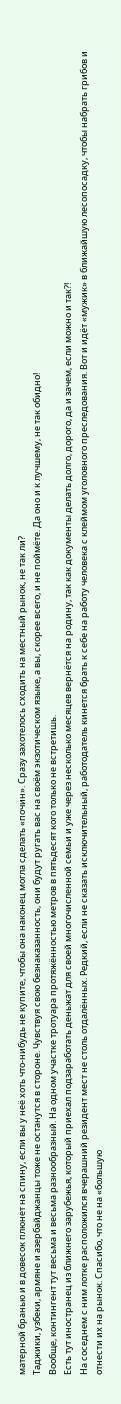матерной бранью и в довесок плюнет на спину, если вы у неё хоть что-нибудь не купите, чтобы она наконец могла сделать «почин». Сразу захотелось сходить на местный рынок, не так ли?
Таджики, узбеки, армяне и азербайджанцы тоже не останутся в стороне. Чувствуя свою безнаказанность, они будут ругать вас на своём экзотическом языке, а вы, скорее всего, и не поймёте. Да оно и к лучшему, не так обидно!
Вообще, контингент тут весьма и весьма разнообразный. На одном участке тротуара протяжённостью метров в пятьдесят кого только не встретишь.
Есть тут иностранец из ближнего зарубежья, который приехал подзаработать деньжат для своей многочисленной семьи и уже через несколько месяцев вернётся на родину, так как документы делать долго, дорого, да и зачем, если можно и так?!
На соседнем с ним лотке расположился вчерашний резидент мест не столь отдалённых. Редкий, если не сказать исключительный, работодатель кинется брать к себе на работу человека с клеймом уголовного преследования. Вот и идёт «мужик» в ближайшую лесопосадку, чтобы набрать грибов и отнести их на рынок. Спасибо, что не на «большую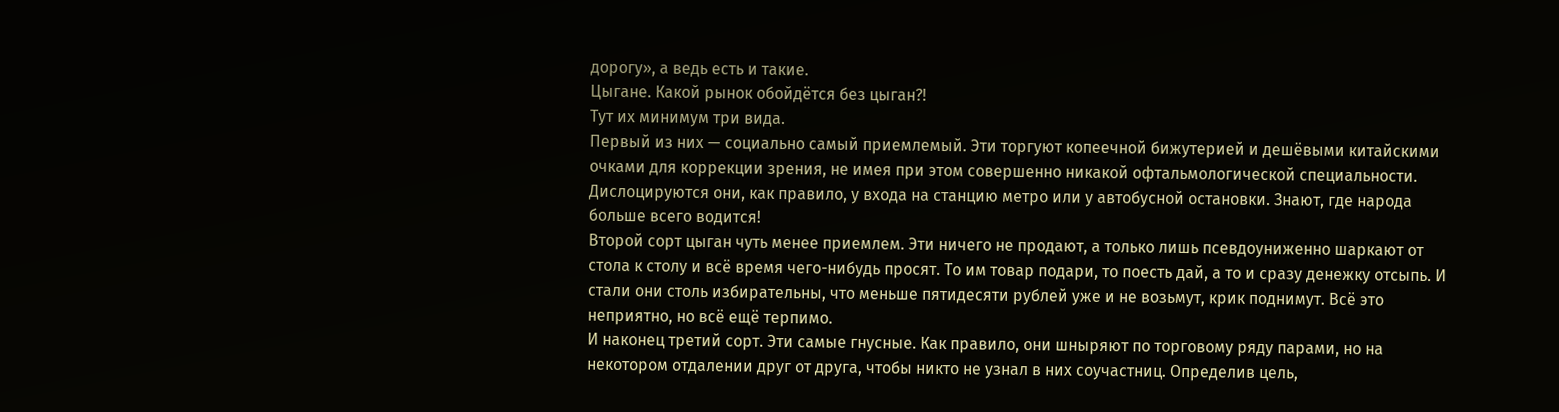дорогу», а ведь есть и такие.
Цыгане. Какой рынок обойдётся без цыган?!
Тут их минимум три вида.
Первый из них — социально самый приемлемый. Эти торгуют копеечной бижутерией и дешёвыми китайскими очками для коррекции зрения, не имея при этом совершенно никакой офтальмологической специальности. Дислоцируются они, как правило, у входа на станцию метро или у автобусной остановки. Знают, где народа больше всего водится!
Второй сорт цыган чуть менее приемлем. Эти ничего не продают, а только лишь псевдоуниженно шаркают от стола к столу и всё время чего-нибудь просят. То им товар подари, то поесть дай, а то и сразу денежку отсыпь. И стали они столь избирательны, что меньше пятидесяти рублей уже и не возьмут, крик поднимут. Всё это неприятно, но всё ещё терпимо.
И наконец третий сорт. Эти самые гнусные. Как правило, они шныряют по торговому ряду парами, но на некотором отдалении друг от друга, чтобы никто не узнал в них соучастниц. Определив цель,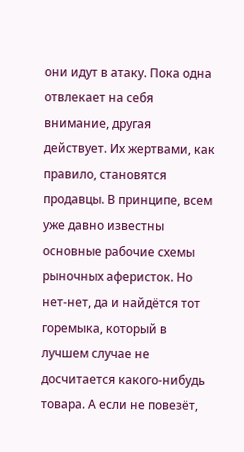они идут в атаку. Пока одна отвлекает на себя внимание, другая действует. Их жертвами, как правило, становятся продавцы. В принципе, всем уже давно известны основные рабочие схемы рыночных аферисток. Но нет-нет, да и найдётся тот горемыка, который в лучшем случае не досчитается какого-нибудь товара. А если не повезёт,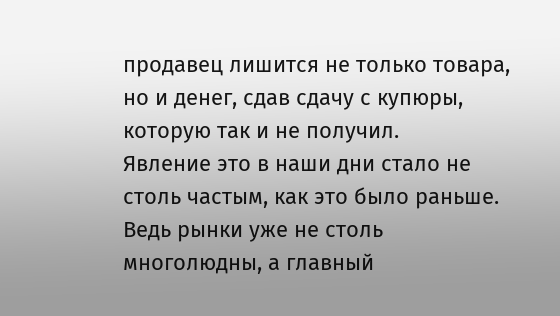продавец лишится не только товара, но и денег, сдав сдачу с купюры, которую так и не получил.
Явление это в наши дни стало не столь частым, как это было раньше. Ведь рынки уже не столь многолюдны, а главный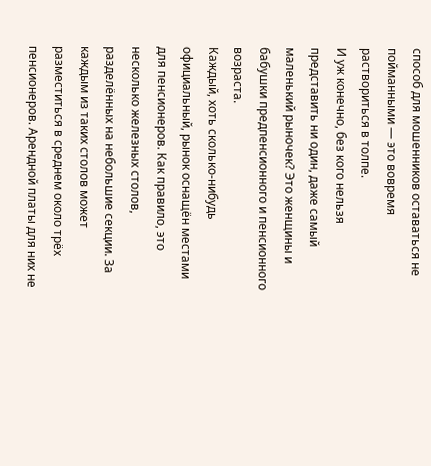способ для мошенников оставаться не пойманными — это вовремя раствориться в толпе.
И уж конечно, без кого нельзя представить ни один, даже самый маленький рыночек? Это женщины и бабушки предпенсионного и пенсионного возраста.
Каждый, хоть сколько-нибудь официальный, рынок оснащён местами для пенсионеров. Как правило, это несколько железных столов, разделённых на небольшие секции. За каждым из таких столов может разместиться в среднем около трёх пенсионеров. Арендной платы для них не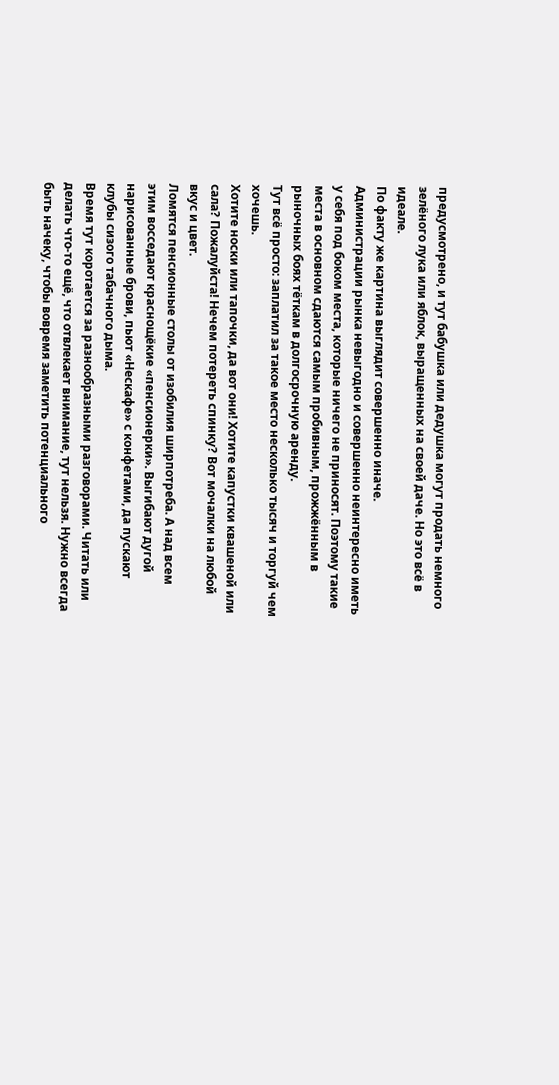предусмотрено, и тут бабушка или дедушка могут продать немного зелёного лука или яблок, выращенных на своей даче. Но это всё в идеале.
По факту же картина выглядит совершенно иначе.
Администрации рынка невыгодно и совершенно неинтересно иметь у себя под боком места, которые ничего не приносят. Поэтому такие места в основном сдаются самым пробивным, прожжённым в рыночных боях тёткам в долгосрочную аренду.
Тут всё просто: заплатил за такое место несколько тысяч и торгуй чем хочешь.
Хотите носки или тапочки, да вот они! Хотите капустки квашеной или сала? Пожалуйста! Нечем потереть спинку? Вот мочалки на любой вкус и цвет.
Ломятся пенсионные столы от изобилия ширпотреба. А над всем этим восседают краснощёкие «пенсионерки». Выгибают дугой нарисованные брови, пьют «Нескафе» с конфетами, да пускают клубы сизого табачного дыма.
Время тут коротается за разнообразными разговорами. Читать или делать что-то ещё, что отвлекает внимание, тут нельзя. Нужно всегда быть начеку, чтобы вовремя заметить потенциального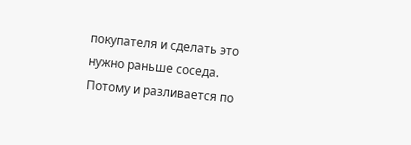покупателя и сделать это нужно раньше соседа.
Потому и разливается по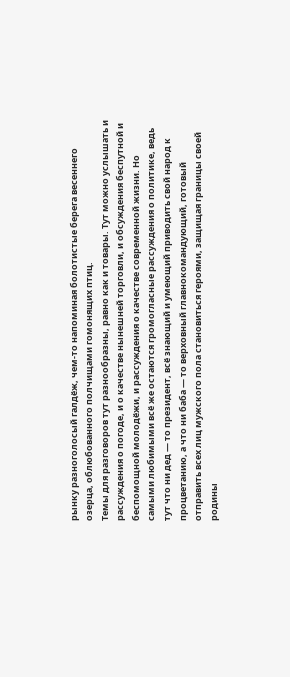рынку разноголосый галдёж, чем-то напоминая болотистые берега весеннего озерца, облюбованного полчищами гомонящих птиц.
Темы для разговоров тут разнообразны, равно как и товары. Тут можно услышать и рассуждения о погоде, и о качестве нынешней торговли, и обсуждения беспутной и беспомощной молодёжи, и рассуждения о качестве современной жизни. Но самыми любимыми всё же остаются громогласные рассуждения о политике, ведь тут что ни дед — то президент, всё знающий и умеющий приводить свой народ к процветанию, а что ни баба — то верховный главнокомандующий, готовый отправить всех лиц мужского пола становиться героями, защищая границы своей родины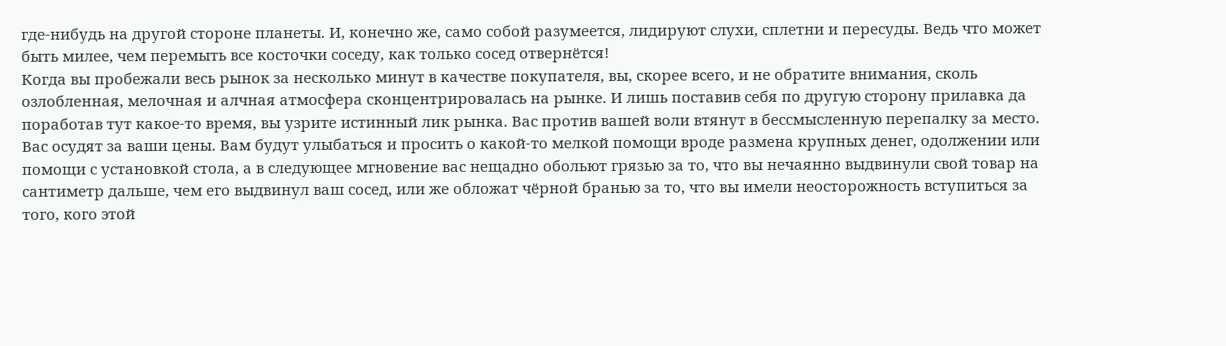где-нибудь на другой стороне планеты. И, конечно же, само собой разумеется, лидируют слухи, сплетни и пересуды. Ведь что может быть милее, чем перемыть все косточки соседу, как только сосед отвернётся!
Когда вы пробежали весь рынок за несколько минут в качестве покупателя, вы, скорее всего, и не обратите внимания, сколь озлобленная, мелочная и алчная атмосфера сконцентрировалась на рынке. И лишь поставив себя по другую сторону прилавка да поработав тут какое-то время, вы узрите истинный лик рынка. Вас против вашей воли втянут в бессмысленную перепалку за место. Вас осудят за ваши цены. Вам будут улыбаться и просить о какой-то мелкой помощи вроде размена крупных денег, одолжении или помощи с установкой стола, а в следующее мгновение вас нещадно обольют грязью за то, что вы нечаянно выдвинули свой товар на сантиметр дальше, чем его выдвинул ваш сосед, или же обложат чёрной бранью за то, что вы имели неосторожность вступиться за того, кого этой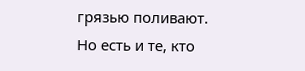грязью поливают.
Но есть и те, кто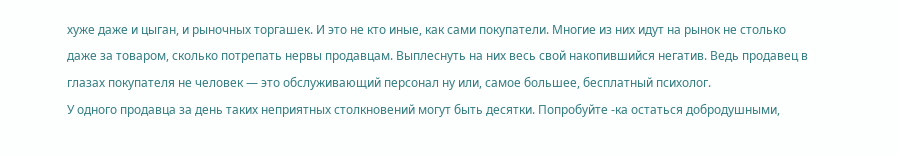хуже даже и цыган, и рыночных торгашек. И это не кто иные, как сами покупатели. Многие из них идут на рынок не столько даже за товаром, сколько потрепать нервы продавцам. Выплеснуть на них весь свой накопившийся негатив. Ведь продавец в глазах покупателя не человек — это обслуживающий персонал ну или, самое большее, бесплатный психолог.
У одного продавца за день таких неприятных столкновений могут быть десятки. Попробуйте -ка остаться добродушными,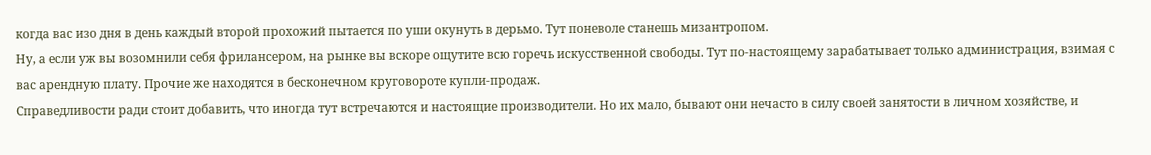когда вас изо дня в день каждый второй прохожий пытается по уши окунуть в дерьмо. Тут поневоле станешь мизантропом.
Ну, а если уж вы возомнили себя фрилансером, на рынке вы вскоре ощутите всю горечь искусственной свободы. Тут по-настоящему зарабатывает только администрация, взимая с вас арендную плату. Прочие же находятся в бесконечном круговороте купли-продаж.
Справедливости ради стоит добавить, что иногда тут встречаются и настоящие производители. Но их мало, бывают они нечасто в силу своей занятости в личном хозяйстве, и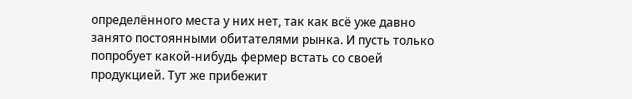определённого места у них нет, так как всё уже давно занято постоянными обитателями рынка. И пусть только попробует какой-нибудь фермер встать со своей продукцией. Тут же прибежит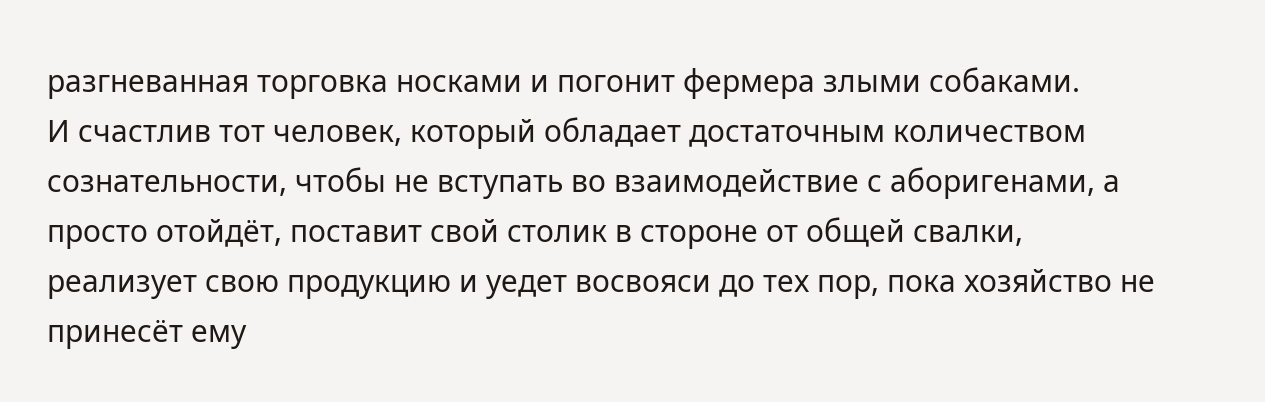разгневанная торговка носками и погонит фермера злыми собаками.
И счастлив тот человек, который обладает достаточным количеством сознательности, чтобы не вступать во взаимодействие с аборигенами, а просто отойдёт, поставит свой столик в стороне от общей свалки, реализует свою продукцию и уедет восвояси до тех пор, пока хозяйство не принесёт ему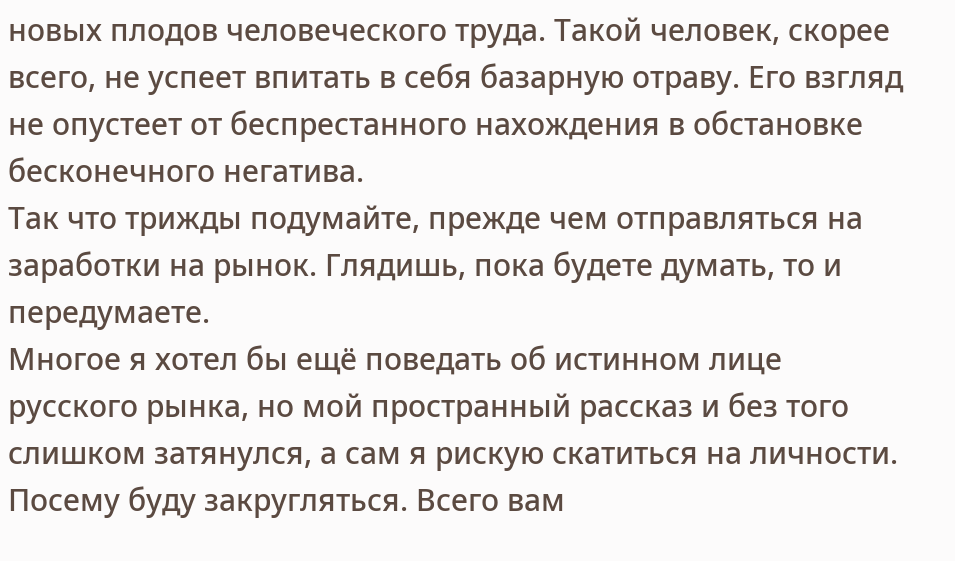новых плодов человеческого труда. Такой человек, скорее всего, не успеет впитать в себя базарную отраву. Его взгляд не опустеет от беспрестанного нахождения в обстановке бесконечного негатива.
Так что трижды подумайте, прежде чем отправляться на заработки на рынок. Глядишь, пока будете думать, то и передумаете.
Многое я хотел бы ещё поведать об истинном лице русского рынка, но мой пространный рассказ и без того слишком затянулся, а сам я рискую скатиться на личности. Посему буду закругляться. Всего вам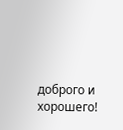доброго и хорошего!